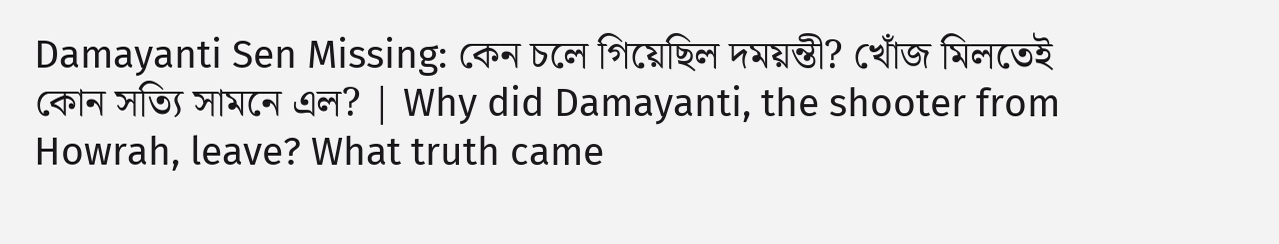Damayanti Sen Missing: কেন চলে গিয়েছিল দময়ন্তী? খোঁজ মিলতেই কোন সত্যি সামনে এল? | Why did Damayanti, the shooter from Howrah, leave? What truth came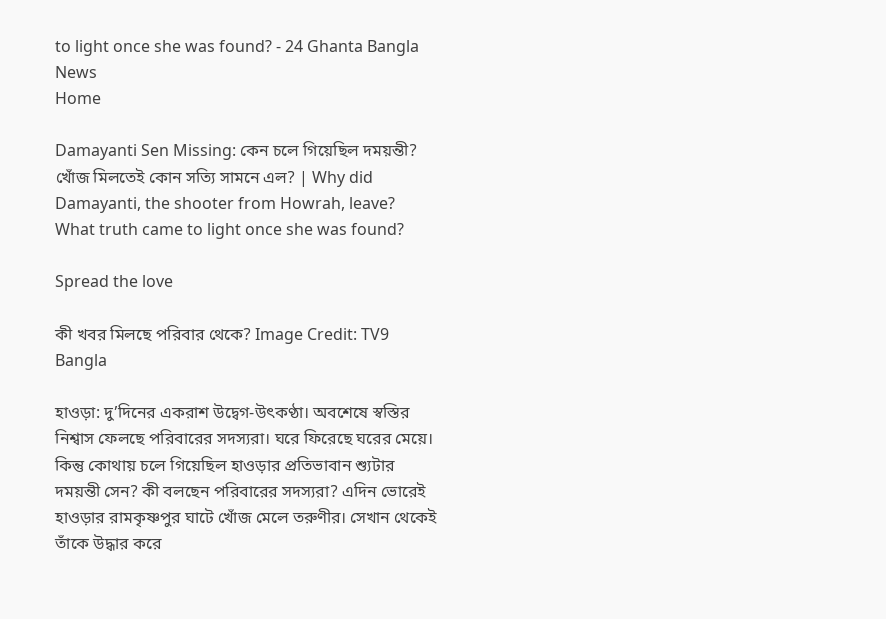to light once she was found? - 24 Ghanta Bangla News
Home

Damayanti Sen Missing: কেন চলে গিয়েছিল দময়ন্তী? খোঁজ মিলতেই কোন সত্যি সামনে এল? | Why did Damayanti, the shooter from Howrah, leave? What truth came to light once she was found?

Spread the love

কী খবর মিলছে পরিবার থেকে? Image Credit: TV9 Bangla

হাওড়া: দু’দিনের একরাশ উদ্বেগ-উৎকণ্ঠা। অবশেষে স্বস্তির নিশ্বাস ফেলছে পরিবারের সদস্যরা। ঘরে ফিরেছে ঘরের মেয়ে। কিন্তু কোথায় চলে গিয়েছিল হাওড়ার প্রতিভাবান শ্যুটার দময়ন্তী সেন? কী বলছেন পরিবারের সদস্যরা? এদিন ভোরেই হাওড়ার রামকৃষ্ণপুর ঘাটে খোঁজ মেলে তরুণীর। সেখান থেকেই তাঁকে উদ্ধার করে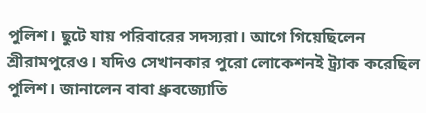পুলিশ। ছুটে যায় পরিবারের সদস্যরা। আগে গিয়েছিলেন শ্রীরামপুরেও। যদিও সেখানকার পুরো লোকেশনই ট্র্যাক করেছিল পুলিশ। জানালেন বাবা ধ্রুবজ্যোতি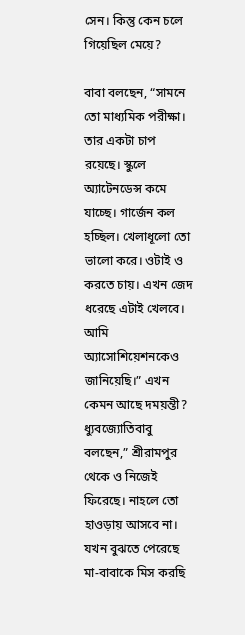সেন। কিন্তু কেন চলে গিয়েছিল মেয়ে?

বাবা বলছেন, “সামনে তো মাধ্যমিক পরীক্ষা। তার একটা চাপ রয়েছে। স্কুলে অ্যাটেনডেন্স কমে যাচ্ছে। গার্জেন কল হচ্ছিল। খেলাধূলো তো ভালো করে। ওটাই ও করতে চায়। এখন জেদ ধরেছে এটাই খেলবে। আমি অ্যাসোশিয়েশনকেও জানিয়েছি।” এখন কেমন আছে দময়ন্তী? ধ্যুবজ্যোতিবাবু বলছেন,” শ্রীরামপুর থেকে ও নিজেই ফিরেছে। নাহলে তো হাওড়ায় আসবে না। যখন বুঝতে পেরেছে মা-বাবাকে মিস করছি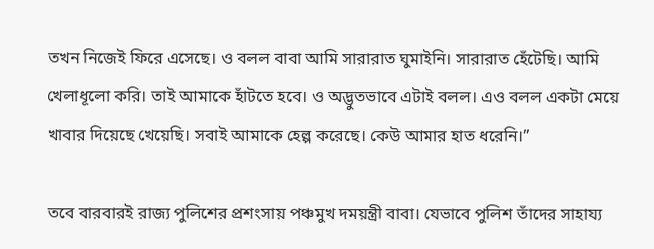তখন নিজেই ফিরে এসেছে। ও বলল বাবা আমি সারারাত ঘুমাইনি। সারারাত হেঁটেছি। আমি খেলাধূলো করি। তাই আমাকে হাঁটতে হবে। ও অদ্ভুতভাবে এটাই বলল। এও বলল একটা মেয়ে খাবার দিয়েছে খেয়েছি। সবাই আমাকে হেল্প করেছে। কেউ আমার হাত ধরেনি।”

তবে বারবারই রাজ্য পুলিশের প্রশংসায় পঞ্চমুখ দময়ন্ত্রী বাবা। যেভাবে পুলিশ তাঁদের সাহায্য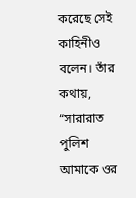করেছে সেই কাহিনীও বলেন। তাঁর কথায়, “সারারাত পুলিশ আমাকে ওর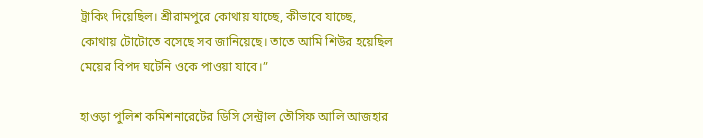ট্রাকিং দিয়েছিল। শ্রীরামপুরে কোথায় যাচ্ছে, কীভাবে যাচ্ছে, কোথায় টোটোতে বসেছে সব জানিয়েছে। তাতে আমি শিউর হয়েছিল মেয়ের বিপদ ঘটেনি ওকে পাওয়া যাবে।”

হাওড়া পুলিশ কমিশনারেটের ডিসি সেন্ট্রাল তৌসিফ আলি আজহার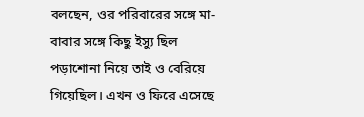বলছেন, ওর পরিবারের সঙ্গে মা-বাবার সঙ্গে কিছু ইস্যু ছিল পড়াশোনা নিয়ে তাই ও বেরিয়ে গিয়েছিল। এখন ও ফিরে এসেছে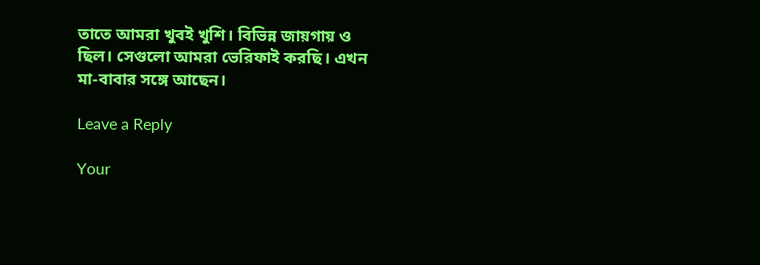তাতে আমরা খুবই খুশি। বিভিন্ন জায়গায় ও ছিল। সেগুলো আমরা ভেরিফাই করছি। এখন মা-বাবার সঙ্গে আছেন।

Leave a Reply

Your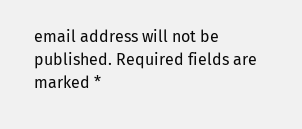email address will not be published. Required fields are marked *